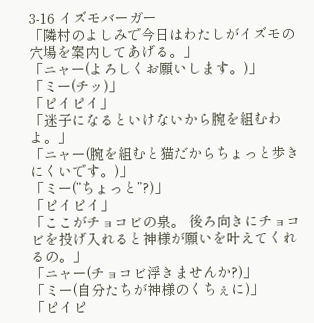3-16 イズモバーガー
「隣村のよしみで今日はわたしがイズモの穴場を案内してあげる。」
「ニャー(よろしくお願いします。)」
「ミー(チッ)」
「ピイピイ」
「迷子になるといけないから腕を組むわよ。」
「ニャー(腕を組むと猫だからちょっと歩きにくいです。)」
「ミー(”ちょっと”?)」
「ピイピイ」
「ここがチョコビの泉。 後ろ向きにチョコビを投げ入れると神様が願いを叶えてくれるの。」
「ニャー(チョコビ浮きませんか?)」
「ミー(自分たちが神様のくちぇに)」
「ピイピ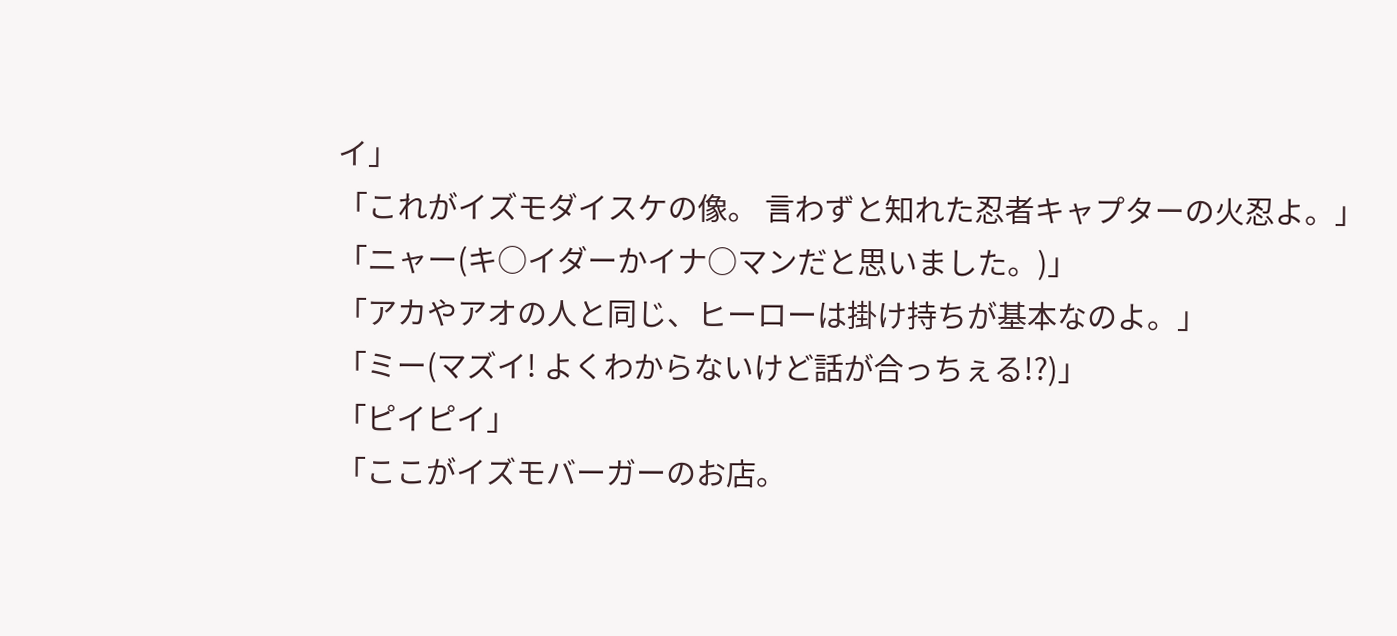イ」
「これがイズモダイスケの像。 言わずと知れた忍者キャプターの火忍よ。」
「ニャー(キ○イダーかイナ○マンだと思いました。)」
「アカやアオの人と同じ、ヒーローは掛け持ちが基本なのよ。」
「ミー(マズイ! よくわからないけど話が合っちぇる!?)」
「ピイピイ」
「ここがイズモバーガーのお店。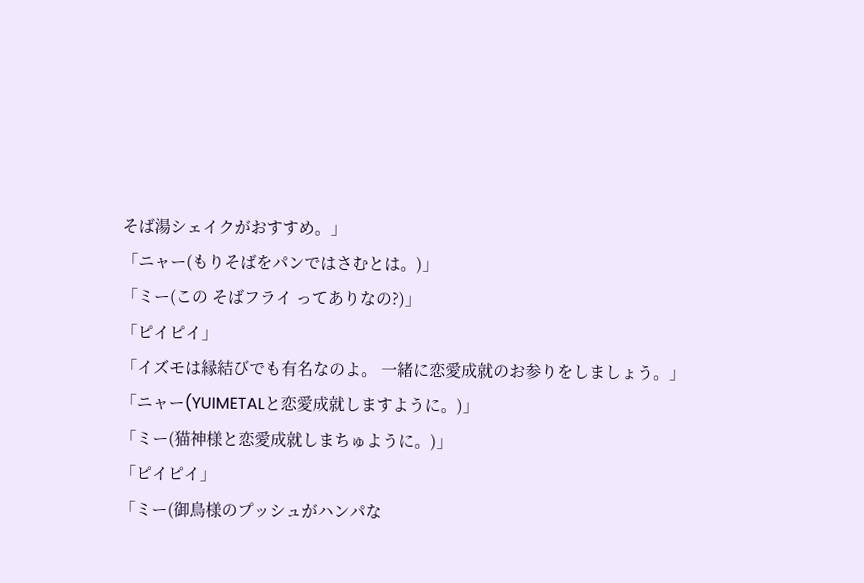そば湯シェイクがおすすめ。」
「ニャー(もりそばをパンではさむとは。)」
「ミー(この そばフライ ってありなの?)」
「ピイピイ」
「イズモは縁結びでも有名なのよ。 一緒に恋愛成就のお参りをしましょう。」
「ニャー(YUIMETALと恋愛成就しますように。)」
「ミー(猫神様と恋愛成就しまちゅように。)」
「ピイピイ」
「ミー(御鳥様のプッシュがハンパな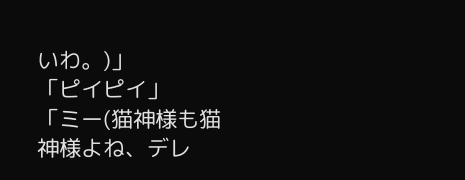いわ。)」
「ピイピイ」
「ミー(猫神様も猫神様よね、デレ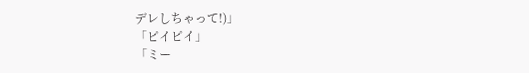デレしちゃって!)」
「ピイピイ」
「ミー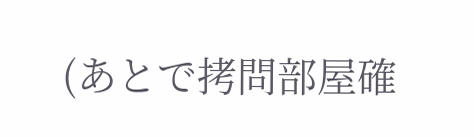(あとで拷問部屋確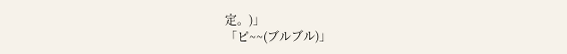定。)」
「ピ~~(ブルブル)」